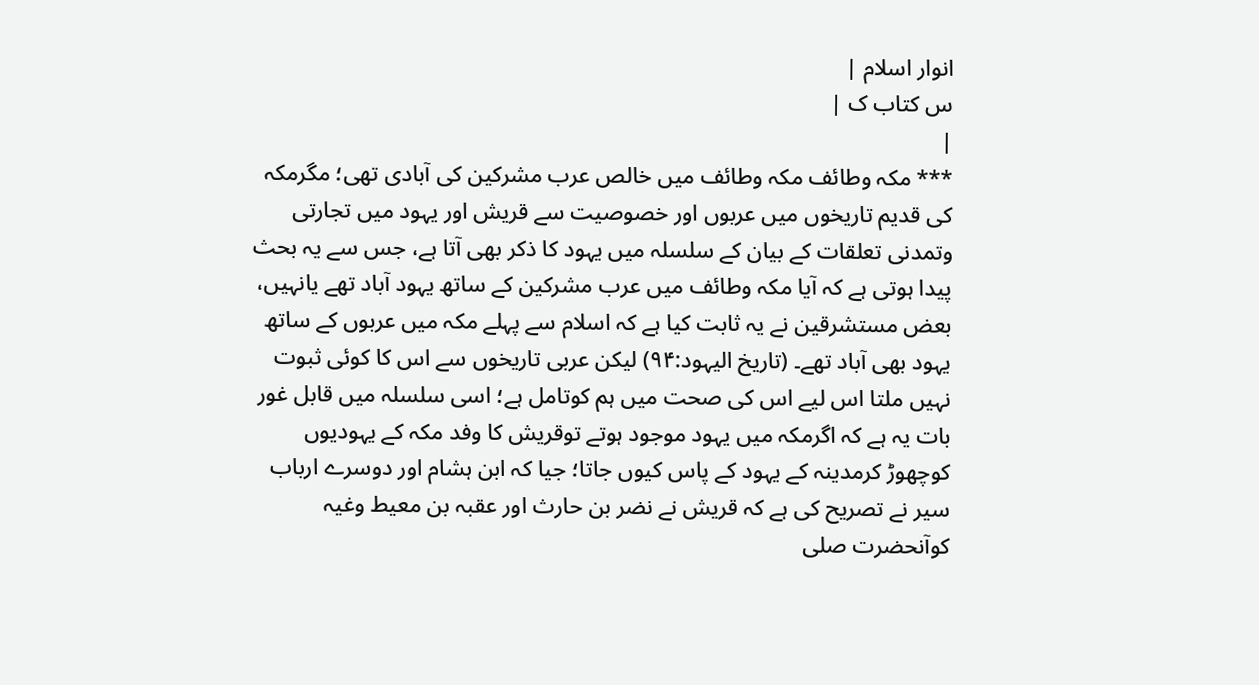انوار اسلام |
س کتاب ک |
|
*** مکہ وطائف مکہ وطائف میں خالص عرب مشرکین کی آبادی تھی؛ مگرمکہ کی قدیم تاریخوں میں عربوں اور خصوصیت سے قریش اور یہود میں تجارتی وتمدنی تعلقات کے بیان کے سلسلہ میں یہود کا ذکر بھی آتا ہے، جس سے یہ بحث پیدا ہوتی ہے کہ آیا مکہ وطائف میں عرب مشرکین کے ساتھ یہود آباد تھے یانہیں، بعض مستشرقین نے یہ ثابت کیا ہے کہ اسلام سے پہلے مکہ میں عربوں کے ساتھ یہود بھی آباد تھے۔ (تاریخ الیہود:۹۴) لیکن عربی تاریخوں سے اس کا کوئی ثبوت نہیں ملتا اس لیے اس کی صحت میں ہم کوتامل ہے؛ اسی سلسلہ میں قابل غور بات یہ ہے کہ اگرمکہ میں یہود موجود ہوتے توقریش کا وفد مکہ کے یہودیوں کوچھوڑ کرمدینہ کے یہود کے پاس کیوں جاتا؛ جیا کہ ابن ہشام اور دوسرے ارباب سیر نے تصریح کی ہے کہ قریش نے نضر بن حارث اور عقبہ بن معیط وغیہ کوآنحضرت صلی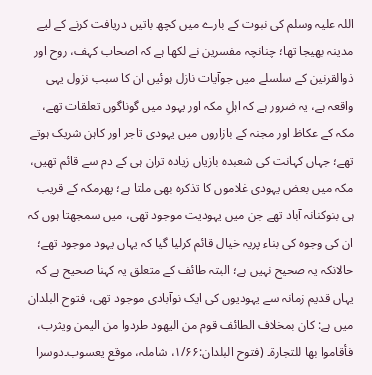اللہ علیہ وسلم کی نبوت کے بارے میں کچھ باتیں دریافت کرنے کے لیے مدینہ بھیجا تھا؛ چنانچہ مفسرین نے لکھا ہے کہ اصحاب کہف، روح اور ذوالقرنین کے سلسلے میں جوآیات نازل ہوئیں ان کا سبب نزول یہی واقعہ ہے، یہ ضرور ہے کہ اہلِ مکہ اور یہود میں گوناگوں تعلقات تھے، مکہ کے عکاظ اور مجنہ کے بازاروں میں یہودی تاجر اور کاہن شریک ہوتے تھے؛ جہاں کہانت کی شعبدہ بازیاں زیادہ تران ہی کے دم سے قائم تھیں، مکہ میں بعض یہودی غلاموں کا تذکرہ بھی ملتا ہے؛ پھرمکہ کے قریب ہی بنوکنانہ آباد تھے جن میں یہودیت موجود تھی، میں سمجھتا ہوں کہ ان کی وجوہ کی بناء پریہ خیال قائم کرلیا گیا کہ یہاں یہود موجود تھے؛ حالانکہ یہ صحیح نہیں ہے؛ البتہ طائف کے متعلق یہ کہنا صحیح ہے کہ یہاں قدیم زمانہ سے یہودیوں کی ایک نوآبادی موجود تھی، فتوح البلدان میں ہے: كان بمخلاف الطائف قوم من اليهود طردوا من اليمن ويثرب، فأقاموا بها للتجارة۔ (فتوح البلدان:۱/۶۶، شاملہ، موقع یعسوب۔دوسرا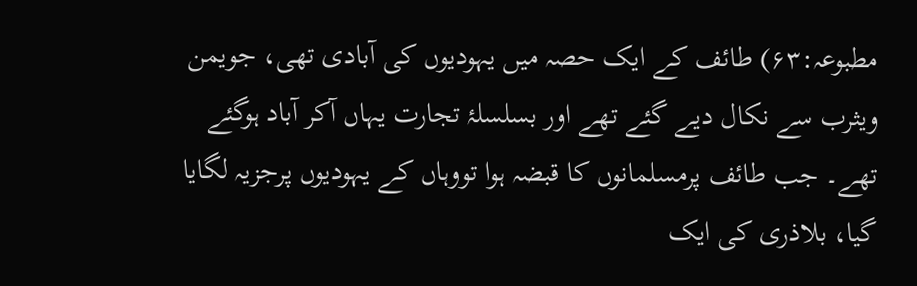مطبوعہ:۶۳) طائف کے ایک حصہ میں یہودیوں کی آبادی تھی، جویمن ویثرب سے نکال دیے گئے تھے اور بسلسلۂ تجارت یہاں آکر آباد ہوگئے تھے۔ جب طائف پرمسلمانوں کا قبضہ ہوا تووہاں کے یہودیوں پرجزیہ لگایا گیا، بلاذری کی ایک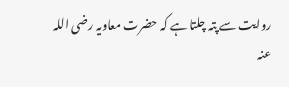روایت سے پتہ چلتا ہے کہ حضرت معاویہ رضی اللہ عنہ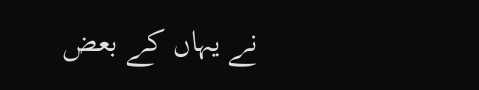نے یہاں کے بعض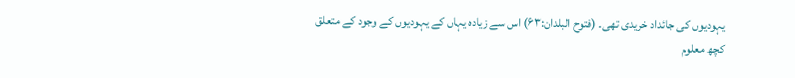یہودیوں کی جائداد خریدی تھی۔ (فتوح البلدان:۶۳) اس سے زیادہ یہاں کے یہودیوں کے وجود کے متعلق کچھ معلوم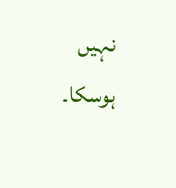نہیں ہوسکا۔